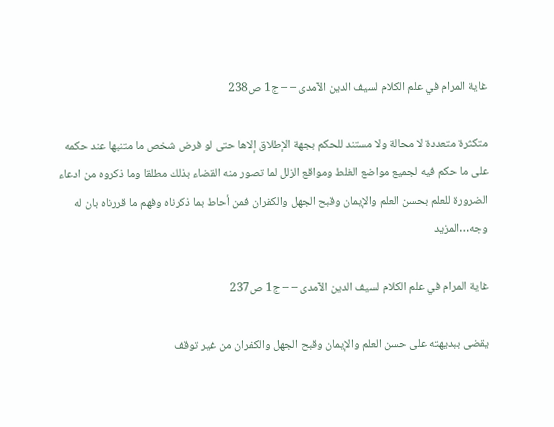غاية المرام في علم الكلام لسيف الدين الآمدى – – ج1 ص238

متكثرة متعددة لا محالة ولا مستند للحكم بجهة الإطلاق إلاها حتى لو فرض شخص ما متنبها عند حكمه على ما حكم فيه لجميع مواضع الغلط ومواقع الزلل لما تصور منه القضاء بذلك مطلقا وما ذكروه من ادعاء الضرورة للعلم بحسن العلم والإيمان وقبح الجهل والكفران فمن أحاط بما ذكرناه وفهم ما قررناه بان له وجه…المزيد

غاية المرام في علم الكلام لسيف الدين الآمدى – – ج1 ص237

يقضى ببديهته على حسن العلم والإيمان وقبح الجهل والكفران من غير توقف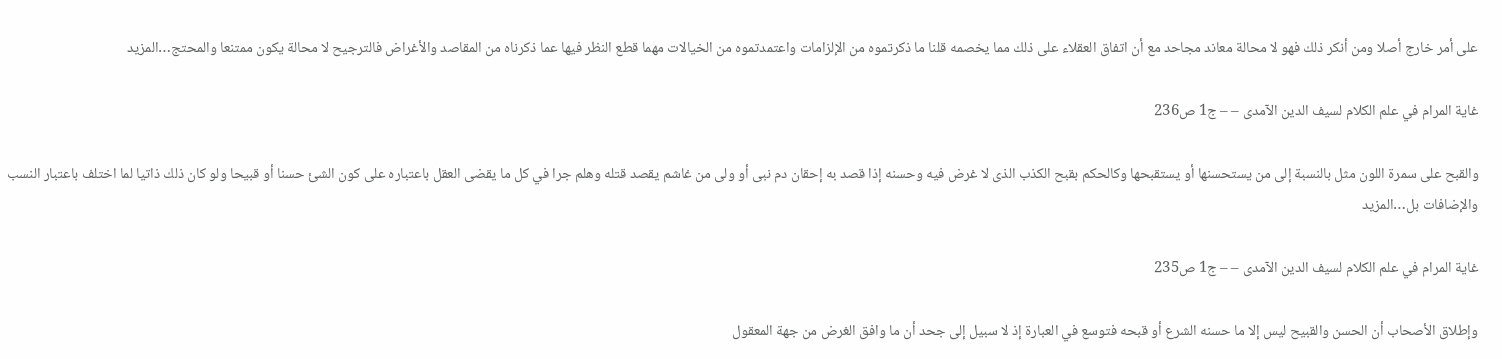على أمر خارج أصلا ومن أنكر ذلك فهو لا محالة معاند مجاحد مع أن اتفاق العقلاء على ذلك مما يخصمه قلنا ما ذكرتموه من الإلزامات واعتمدتموه من الخيالات مهما قطع النظر فيها عما ذكرناه من المقاصد والأغراض فالترجيح لا محالة يكون ممتنعا والمحتج…المزيد

غاية المرام في علم الكلام لسيف الدين الآمدى – – ج1 ص236

والقبح على سمرة اللون مثل بالنسبة إلى من يستحسنها أو يستقبحها وكالحكم بقبح الكذب الذى لا غرض فيه وحسنه إذا قصد به إحقان دم نبى أو ولى من غاشم يقصد قتله وهلم جرا في كل ما يقضى العقل باعتباره على كون الشئ حسنا أو قبيحا ولو كان ذلك ذاتيا لما اختلف باعتبار النسب والإضافات بل…المزيد

غاية المرام في علم الكلام لسيف الدين الآمدى – – ج1 ص235

وإطلاق الأصحاب أن الحسن والقبيح ليس إلا ما حسنه الشرع أو قبحه فتوسع في العبارة إذ لا سبيل إلى جحد أن ما وافق الغرض من جهة المعقول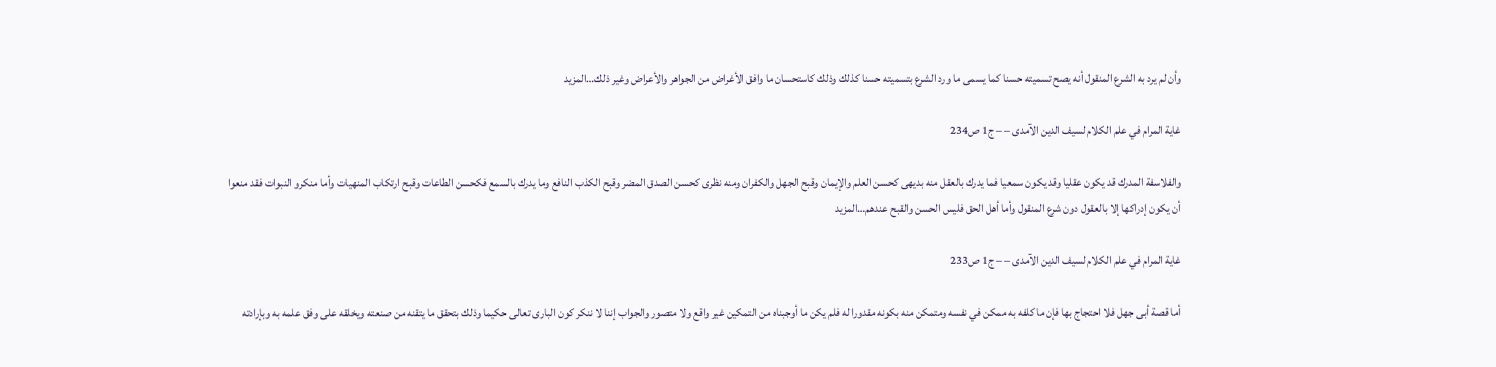وأن لم يرد به الشرع المنقول أنه يصح تسميته حسنا كما يسمى ما ورد الشرع بتسميته حسنا كذلك وذلك كاستحسان ما وافق الأغراض من الجواهر والأعراض وغير ذلك…المزيد

غاية المرام في علم الكلام لسيف الدين الآمدى – – ج1 ص234

والفلاسفة المدرك قد يكون عقليا وقد يكون سمعيا فما يدرك بالعقل منه بديهى كحسن العلم والإيمان وقبح الجهل والكفران ومنه نظرى كحسن الصدق المضر وقبح الكذب النافع وما يدرك بالسمع فكحسن الطاعات وقبح ارتكاب المنهيات وأما منكرو النبوات فقد منعوا أن يكون إدراكها إلا بالعقول دون شرع المنقول وأما أهل الحق فليس الحسن والقبح عندهم…المزيد

غاية المرام في علم الكلام لسيف الدين الآمدى – – ج1 ص233

أما قصة أبى جهل فلا احتجاج بها فإن ما كلفه به ممكن في نفسه ومتمكن منه بكونه مقدورا له فلم يكن ما أوجبناه من التمكين غير واقع ولا متصور والجواب إننا لا ننكر كون البارى تعالى حكيما وذلك بتحقق ما يتقنه من صنعته ويخلقه على وفق علمه به وبإرادته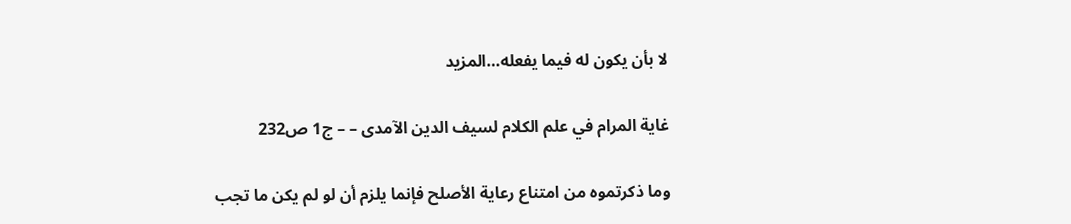لا بأن يكون له فيما يفعله…المزيد

غاية المرام في علم الكلام لسيف الدين الآمدى – – ج1 ص232

وما ذكرتموه من امتناع رعاية الأصلح فإنما يلزم أن لو لم يكن ما تجب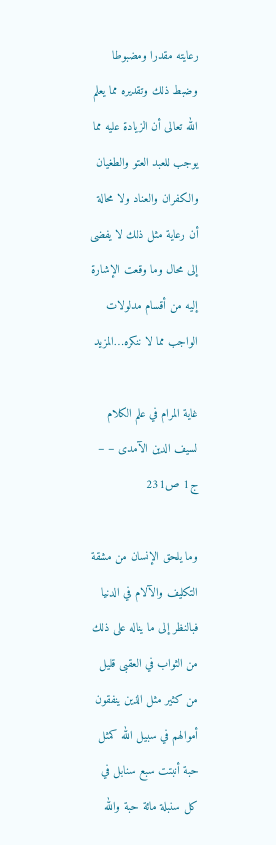رعايته مقدرا ومضبوطا وضبط ذلك وتقديره مما يعلم الله تعالى أن الزيادة عليه مما يوجب للعبد العتو والطغيان والكفران والعناد ولا محالة أن رعاية مثل ذلك لا يفضى إلى محال وما وقعت الإشارة إليه من أقسام مدلولات الواجب مما لا ننكره…المزيد

غاية المرام في علم الكلام لسيف الدين الآمدى – – ج1 ص231

وما يلحق الإنسان من مشقة التكليف والآلام في الدنيا فبالنظر إلى ما يناله على ذلك من الثواب في العقبى قليل من كثير مثل الذين ينفقون أموالهم في سبيل الله كمثل حبة أنبتت سبع سنابل في كل سنبلة مائة حبة والله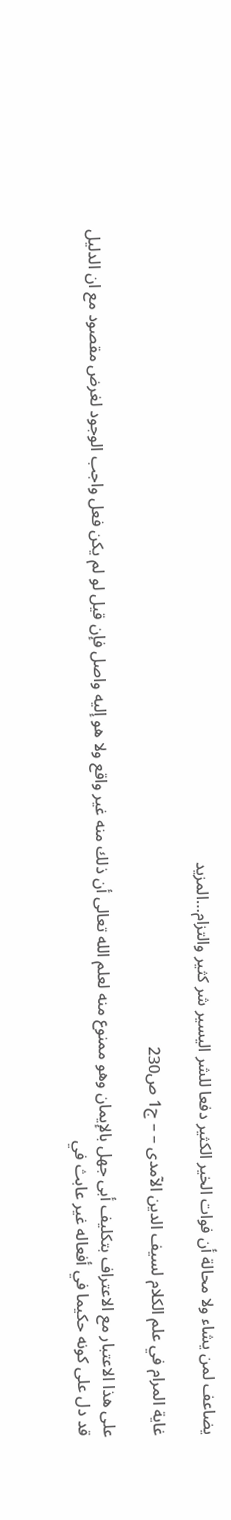يضاعف لمن يشاء ولا محالة أن فوات الخير الكثير دفعا للشر اليسير شر كثير والتزام…المزيد

غاية المرام في علم الكلام لسيف الدين الآمدى – – ج1 ص230

على هذا الاعتبار مع الاعتراف بتكليف أبى جهل بالإيمان وهو ممنوع منه لعلم الله تعالى أن ذلك منه غير واقع ولا هو إليه واصل فإن قيل لو لم يكن فعل واجب الوجود لغرض مقصود مع ان الدليل قد دل على كونه حكيما في أفعاله غير عابث في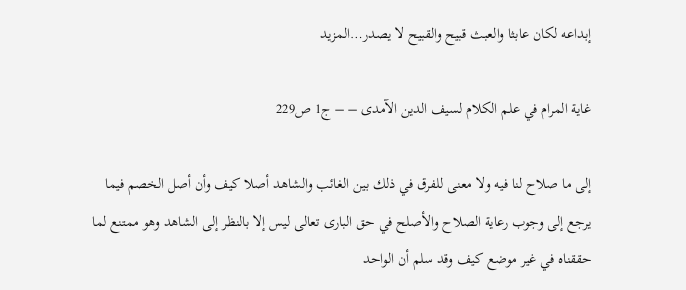إبداعه لكان عابثا والعبث قبيح والقبيح لا يصدر…المزيد

غاية المرام في علم الكلام لسيف الدين الآمدى – – ج1 ص229

إلى ما صلاح لنا فيه ولا معنى للفرق في ذلك بين الغائب والشاهد أصلا كيف وأن أصل الخصم فيما يرجع إلى وجوب رعاية الصلاح والأصلح في حق البارى تعالى ليس إلا بالنظر إلى الشاهد وهو ممتنع لما حققناه في غير موضع كيف وقد سلم أن الواحد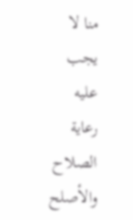منا لا يجب عليه رعاية الصلاح والأصلح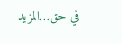في حق…المزيد